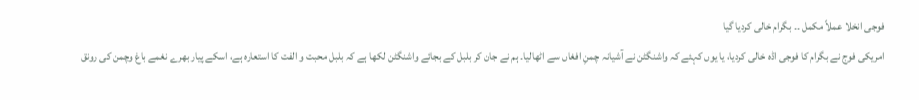فوجی انخلا عملاً مکمل ۔۔ بگرام خالی کردیا گیا
امریکی فوج نے بگرام کا فوجی اڈہ خالی کردیا، یا یوں کہئے کہ واشنگٹن نے آشیانہ چمنِ افغاں سے اٹھالیا۔ ہم نے جان کر بلبل کے بجائے واشنگٹن لکھا ہے کہ بلبل محبت و الفت کا استعارہ ہے، اسکے پیار بھرے نغمے باغ وچمن کی رونق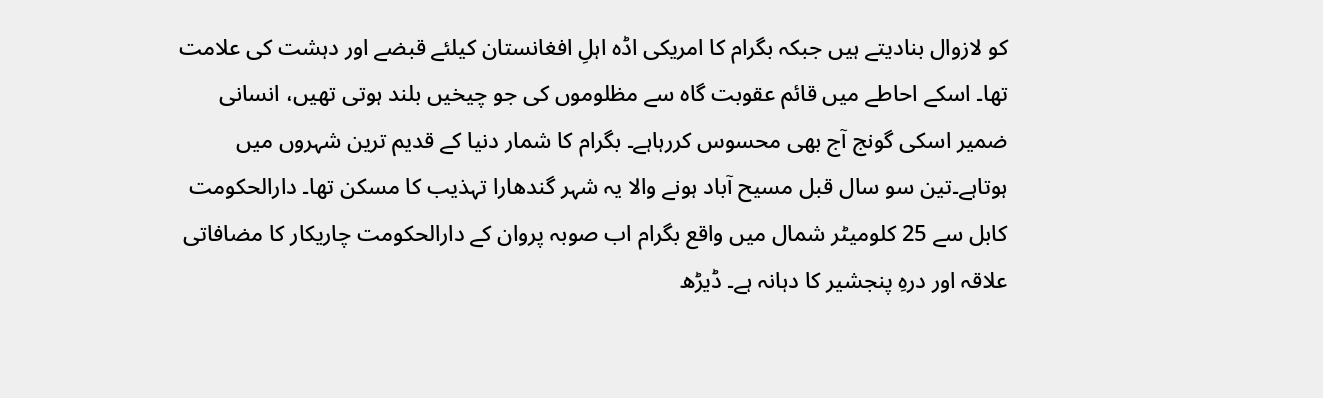کو لازوال بنادیتے ہیں جبکہ بگرام کا امریکی اڈہ اہلِ افغانستان کیلئے قبضے اور دہشت کی علامت تھا۔ اسکے احاطے میں قائم عقوبت گاہ سے مظلوموں کی جو چیخیں بلند ہوتی تھیں، انسانی ضمیر اسکی گونج آج بھی محسوس کررہاہے۔ بگرام کا شمار دنیا کے قدیم ترین شہروں میں ہوتاہے۔تین سو سال قبل مسیح آباد ہونے والا یہ شہر گندھارا تہذیب کا مسکن تھا۔ دارالحکومت کابل سے 25 کلومیٹر شمال میں واقع بگرام اب صوبہ پروان کے دارالحکومت چاریکار کا مضافاتی علاقہ اور درہِ پنجشیر کا دہانہ ہے۔ ڈیڑھ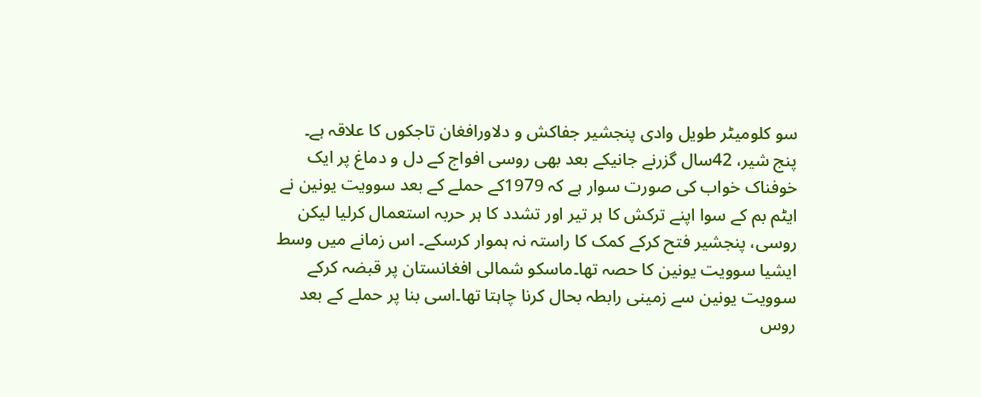سو کلومیٹر طویل وادی پنجشیر جفاکش و دلاورافغان تاجکوں کا علاقہ ہے۔
پنج شیر، 42سال گزرنے جانیکے بعد بھی روسی افواج کے دل و دماغ پر ایک خوفناک خواب کی صورت سوار ہے کہ 1979کے حملے کے بعد سوویت یونین نے ایٹم بم کے سوا اپنے ترکش کا ہر تیر اور تشدد کا ہر حربہ استعمال کرلیا لیکن روسی، پنجشیر فتح کرکے کمک کا راستہ نہ ہموار کرسکے۔ اس زمانے میں وسط ایشیا سوویت یونین کا حصہ تھا۔ماسکو شمالی افغانستان پر قبضہ کرکے سوویت یونین سے زمینی رابطہ بحال کرنا چاہتا تھا۔اسی بنا پر حملے کے بعد روس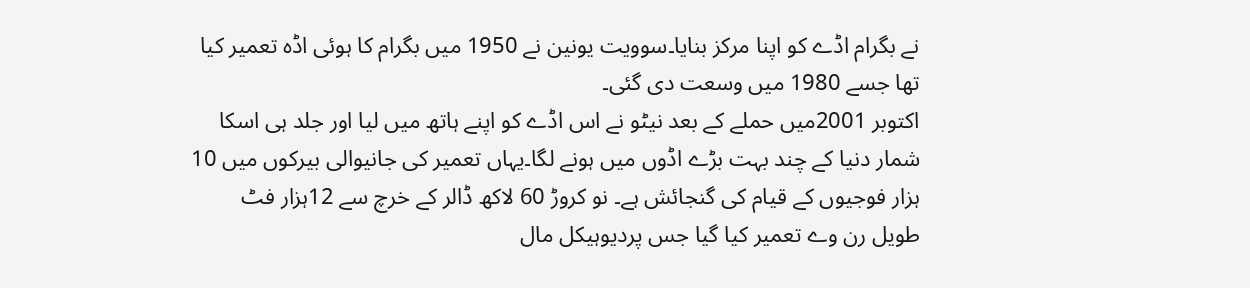نے بگرام اڈے کو اپنا مرکز بنایا۔سوویت یونین نے 1950 میں بگرام کا ہوئی اڈہ تعمیر کیا تھا جسے 1980 میں وسعت دی گئی۔
اکتوبر 2001میں حملے کے بعد نیٹو نے اس اڈے کو اپنے ہاتھ میں لیا اور جلد ہی اسکا شمار دنیا کے چند بہت بڑے اڈوں میں ہونے لگا۔یہاں تعمیر کی جانیوالی بیرکوں میں 10 ہزار فوجیوں کے قیام کی گنجائش ہے۔ نو کروڑ 60 لاکھ ڈالر کے خرچ سے 12ہزار فٹ طویل رن وے تعمیر کیا گیا جس پردیوہیکل مال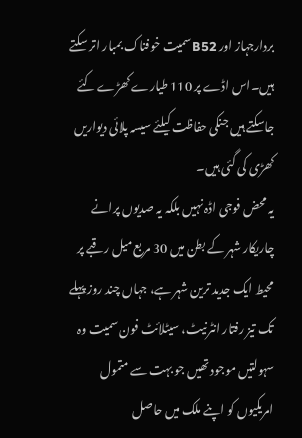بردارجہاز اور B52سمیت خوفناک بمبار اتر سکتے ہیں۔اس اڈے پر 110 طیارے کھڑے کئے جاسکتے ہیں جنکی حفاظت کیلئے سیسہ پلائی دیواریں کھڑی کی گئی ہیں۔
یہ محض فوجی اڈہ نہیں بلکہ یہ صدیوں پرانے چاریکار شہر کے بطن میں 30 مربع میل رقبے پر محیط ایک جدید ترین شہر ہے، جہاں چند روز پہلے تک تیز رفتار انٹرنیٹ، سیٹلائٹ فون سمیت وہ سہولتیں موجود تھیں جو بہت سے متمول امریکیوں کو اپنے ملک میں حاصل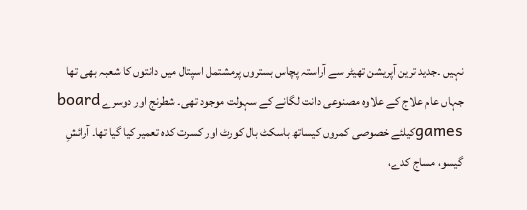نہیں ۔جدید ترین آپریشن تھیٹر سے آراستہ پچاس بستروں پرمشتمل اسپتال میں دانتوں کا شعبہ بھی تھا جہاں عام علاج کے علاوہ مصنوعی دانت لگانے کے سہولت موجود تھی۔ شطرنج اور دوسرے board gamesکیلئے خصوصی کمروں کیساتھ باسکٹ بال کورٹ اور کسرت کدہ تعمیر کیا گیا تھا۔ آرائشِ گیسو، مساج کدے،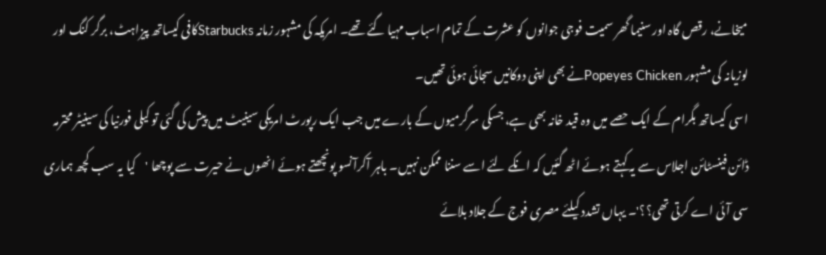میخانے، رقص گاہ اور سنیما گھر سمیت فوجی جوانوں کو عشرت کے تمام اسباب مہیا گئے تھے۔ امریکہ کی مشہور زمانہ Starbucksکافی کیساتھ پیزاہٹ، برگر کنگ اور لوزیانہ کی مشہور Popeyes Chickenنے بھی اپنی دوکانیں سجائی ہوئی تھیں۔
اسی کیساتھ بگرام کے ایک حصے میں وہ قید خانہ بھی ہے، جسکی سرگرمیوں کے بارے میں جب ایک رپورٹ امریکی سینیٹ میں پیش کی گئی تو کیلی فورنیا کی سینیٹر محترمہ ڈائن فینسٹائن اجلاس سے یہ کہتے ہوئے اٹھ گئیں کہ انکے لئے اسے سننا ممکن نہیں۔ باہر آکرآنسو پونچھتے ہوئے انھوں نے حیرت سے پوچھا 'کیا یہ سب کچھ ہماری سی آئی اے کرتی تھی؟؟'۔ یہاں تشدد کیلئے مصری فوج کے جلاد بلائے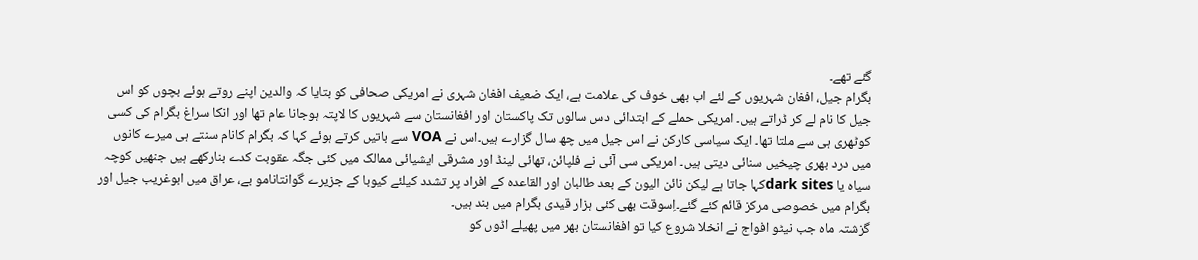گئے تھے۔
بگرام جیل، افغان شہریوں کے لئے اب بھی خوف کی علامت ہے، ایک ضعیف افغان شہری نے امریکی صحافی کو بتایا کہ والدین اپنے روتے ہوئے بچوں کو اس جیل کا نام لے کر ڈراتے ہیں۔ امریکی حملے کے ابتدائی دس سالوں تک پاکستان اور افغانستان سے شہریوں کا لاپتہ ہوجانا عام تھا اور انکا سراغ بگرام کی کسی کوٹھری ہی سے ملتا تھا۔ ایک سیاسی کارکن نے اس جیل میں چھ سال گزارے ہیں۔اس نے VOA سے باتیں کرتے ہوئے کہا کہ بگرام کانام سنتے ہی میرے کانوں میں درد بھری چیخیں سنائی دیتی ہیں۔ امریکی سی آئی نے فلپائن، تھائی لینڈ اور مشرقی ایشیائی ممالک میں کئی جگہ عقوبت کدے بنارکھے ہیں جنھیں کوچہ سیاہ یا dark sitesکہا جاتا ہے لیکن نائن الیون کے بعد طالبان اور القاعدہ کے افراد پر تشدد کیلئے کیوبا کے جزیرے گوانتانامو بے، عراق میں ابوغریب جیل اور بگرام میں خصوصی مرکز قائم کئے گئے۔اِسوقت بھی کئی ہزار قیدی بگرام میں بند ہیں۔
گزشتہ ماہ جب نیٹو افواج نے انخلا شروع کیا تو افغانستان بھر میں پھیلے اڈوں کو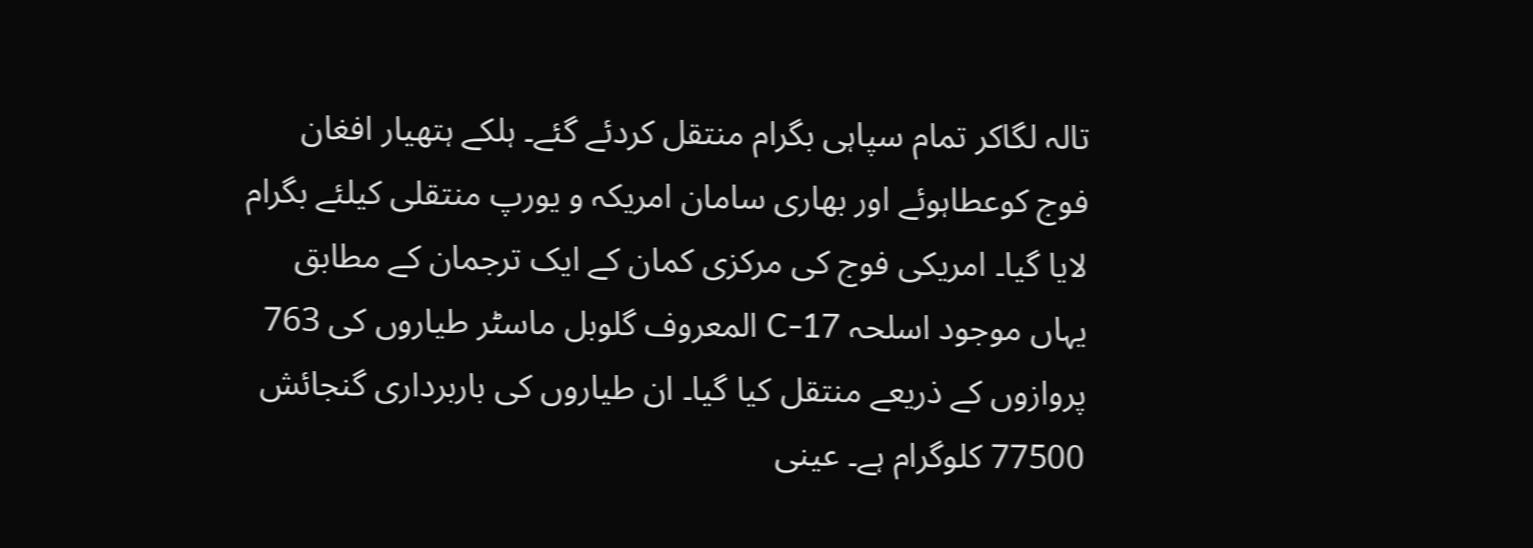تالہ لگاکر تمام سپاہی بگرام منتقل کردئے گئے۔ ہلکے ہتھیار افغان فوج کوعطاہوئے اور بھاری سامان امریکہ و یورپ منتقلی کیلئے بگرام لایا گیا۔ امریکی فوج کی مرکزی کمان کے ایک ترجمان کے مطابق یہاں موجود اسلحہ C-17 المعروف گلوبل ماسٹر طیاروں کی 763 پروازوں کے ذریعے منتقل کیا گیا۔ ان طیاروں کی باربرداری گنجائش 77500 کلوگرام ہے۔ عینی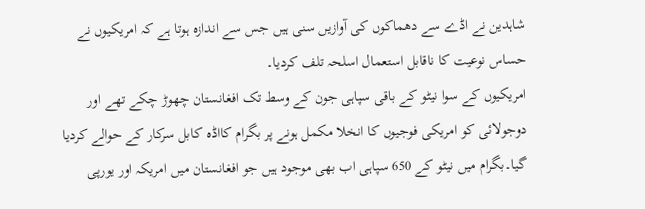شاہدین نے اڈے سے دھماکوں کی آوازیں سنی ہیں جس سے اندازہ ہوتا ہے کہ امریکیوں نے حساس نوعیت کا ناقابل استعمال اسلحہ تلف کردیا۔
امریکیوں کے سوا نیٹو کے باقی سپاہی جون کے وسط تک افغانستان چھوڑ چکے تھے اور دوجولائی کو امریکی فوجیوں کا انخلا مکمل ہونے پر بگرام کااڈہ کابل سرکار کے حوالے کردیا گیا۔بگرام میں نیٹو کے 650 سپاہی اب بھی موجود ہیں جو افغانستان میں امریکہ اور یورپی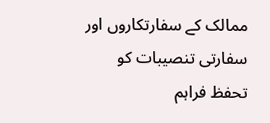ممالک کے سفارتکاروں اور سفارتی تنصیبات کو تحفظ فراہم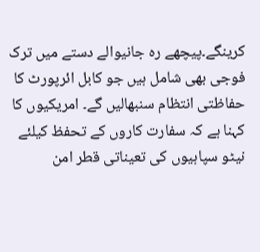کرینگے۔پیچھے رہ جانیوالے دستے میں ترک فوجی بھی شامل ہیں جو کابل ائرپورٹ کا حفاظتی انتظام سنبھالیں گے۔ امریکیوں کا کہنا ہے کہ سفارت کاروں کے تحفظ کیلئے نیٹو سپاہیوں کی تعیناتی قطر امن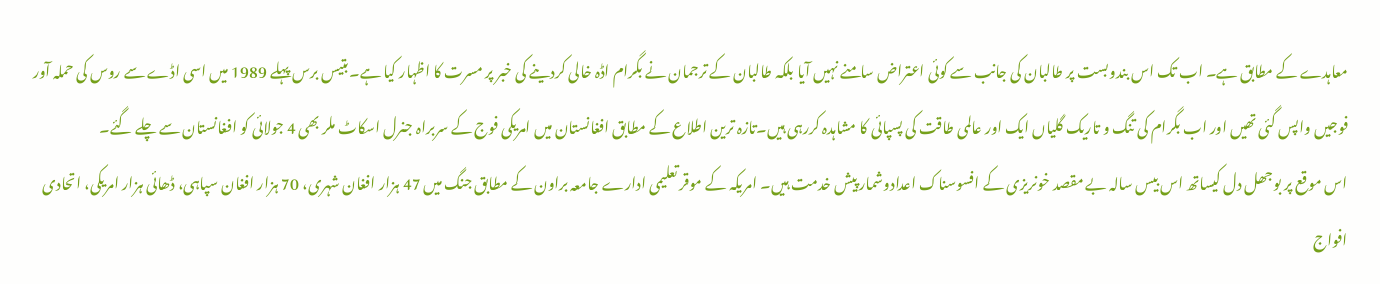معاہدے کے مطابق ہے۔ اب تک اس بندوبست پر طالبان کی جانب سے کوئی اعتراض سامنے نہیں آیا بلکہ طالبان کے ترجمان نے بگرام اڈہ خالی کردینے کی خبر پر مسرت کا اظہار کیا ہے۔بتیس برس پہلے 1989 میں اسی اڈے سے روس کی حملہ آور فوجیں واپس گئی تھیں اور اب بگرام کی تنگ و تاریک گلیاں ایک اور عالمی طاقت کی پسپائی کا مشاہدہ کررہی ہیں۔تازہ ترین اطلاع کے مطابق افغانستان میں امریکی فوج کے سربراہ جنرل اسکاٹ ملر بھی 4 جولائی کو افغانستان سے چلے گئے۔
اس موقع پر بوجھل دل کیساتھ اس بیس سالہ بے مقصد خونریزی کے افسوسناک اعدادوشمار پیش خدمت ہیں۔ امریکہ کے موقر تعلیمی ادارے جامعہ براون کے مطابق جنگ میں 47 ہزار افغان شہری، 70 ہزار افغان سپاہی، ڈھائی ہزار امریکی، اتحادی افواج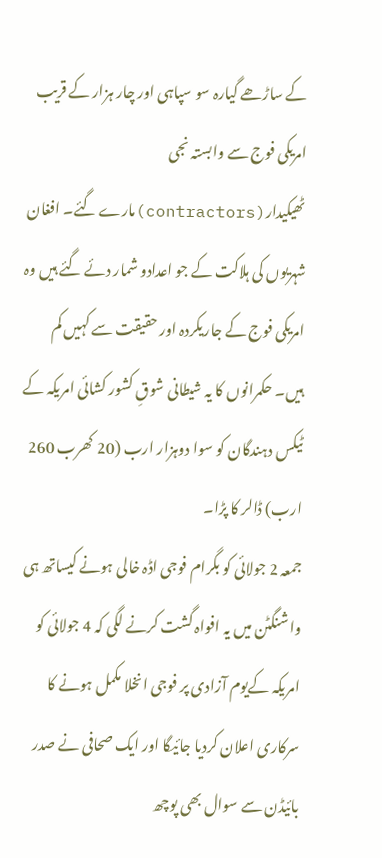کے ساڑھے گیارہ سو سپاہی اور چار ہزار کے قریب امریکی فوج سے وابستہ نجی ٹھیکیدار(contractors)مارے گئے۔ افغان شہریوں کی ہلاکت کے جو اعدادو شمار دئے گئے ہیں وہ امریکی فوج کے جاریکردہ اور حقیقت سے کہیں کم ہیں۔ حکمرانوں کا یہ شیطانی شوقِ کشور کشائی امریکہ کے ٹیکس دہندگان کو سوا دوہزار ارب (20 کھرب 260 ارب) ڈالر کا پڑا۔
جمعہ 2 جولائی کو بگرام فوجی اڈہ خالی ہونے کیساتھ ہی واشنگٹن میں یہ افواہ گشت کرنے لگی کہ 4 جولائی کو امریکہ کےیوم آزادی پر فوجی انخلا مکمل ہونے کا سرکاری اعلان کردیا جائیگا اور ایک صحافی نے صدر بائیڈن سے سوال بھی پوچھ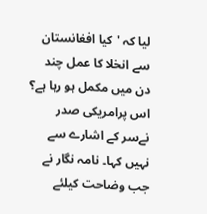لیا کہ 'کیا افغانستان سے انخلا کا عمل چند دن میں مکمل ہو رہا ہے؟ اس پرامریکی صدر نےسر کے اشارے سے نہیں کہا۔ نامہ نگار نے جب وضاحت کیلئے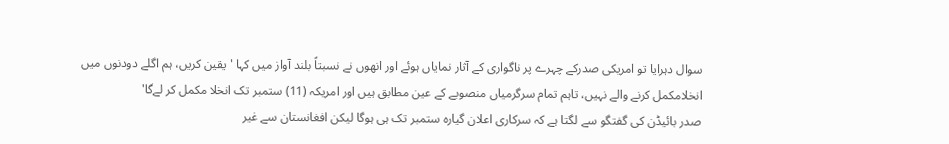سوال دہرایا تو امریکی صدرکے چہرے پر ناگواری کے آثار نمایاں ہوئے اور انھوں نے نسبتاً بلند آواز میں کہا ' یقین کریں، ہم اگلے دودنوں میں انخلامکمل کرنے والے نہیں، تاہم تمام سرگرمیاں منصوبے کے عین مطابق ہیں اور امریکہ (11) ستمبر تک انخلا مکمل کر لےگا'
صدر بائیڈن کی گفتگو سے لگتا ہے کہ سرکاری اعلان گیارہ ستمبر تک ہی ہوگا لیکن افغانستان سے غیر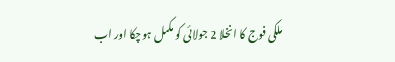ملکی فوج کا انخلا 2 جولائی کو مکمل ہوچکا اور اب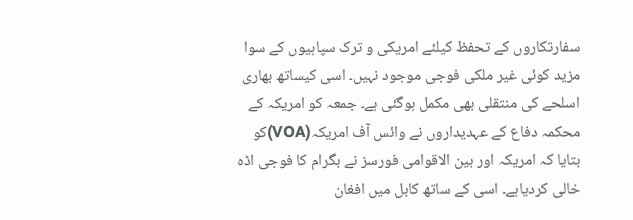سفارتکاروں کے تحفظ کیلئے امریکی و ترک سپاہیوں کے سوا مزید کوئی غیر ملکی فوجی موجود نہیں۔ اسی کیساتھ بھاری اسلحے کی منتقلی بھی مکمل ہوگئی ہے۔ جمعہ کو امریکہ کے محکمہ دفاع کے عہدیداروں نے وائس آف امریکہ(VOA)کو بتایا کہ امریکہ اور بین الاقوامی فورسز نے بگرام کا فوجی اڈہ خالی کردیاہے۔ اسی کے ساتھ کابل میں افغان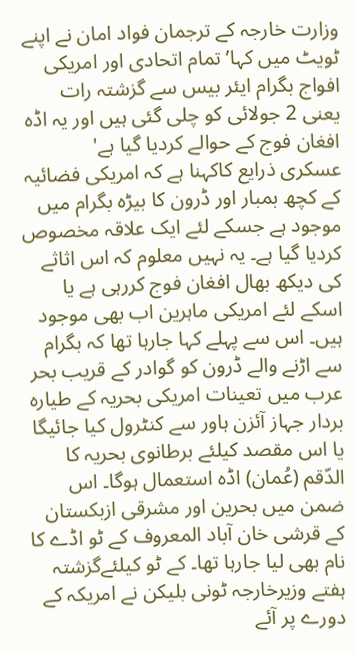وزارت خارجہ کے ترجمان فواد امان نے اپنے ٹویٹ میں کہا’ تمام اتحادی اور امریکی افواج بگرام ایئر بیس سے گزشتہ رات یعنی 2 جولائی کو چلی گئی ہیں اور یہ اڈہ افغان فوج کے حوالے کردیا گیا ہے'
عسکری ذرایع کاکہنا ہے کہ امریکی فضائیہ کے کچھ بمبار اور ڈرون کا بیڑہ بگرام میں موجود ہے جسکے لئے ایک علاقہ مخصوص کردیا گیا ہے۔ یہ نہیں معلوم کہ اس اثاثے کی دیکھ بھال افغان فوج کررہی ہے یا اسکے لئے امریکی ماہرین اب بھی موجود ہیں۔ اس سے پہلے کہا جارہا تھا کہ بگرام سے اڑنے والے ڈرون کو گوادر کے قریب بحر عرب میں تعینات امریکی بحریہ کے طیارہ بردار جہاز آئزن ہاور سے کنٹرول کیا جائیگا یا اس مقصد کیلئے برطانوی بحریہ کا الدّقم (عُمان) اڈہ استعمال ہوگا۔ اس ضمن میں بحرین اور مشرقی ازبکستان کے قرشی خان آباد المعروف کے ٹو اڈے کا نام بھی لیا جارہا تھا۔ کے ٹو کیلئےگزشتہ ہفتے وزیرخارجہ ٹونی بلیکن نے امریکہ کے دورے پر آئے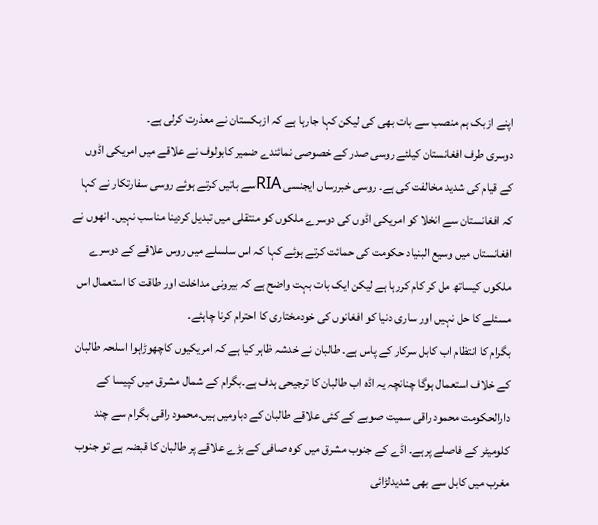اپنے ازبک ہم منصب سے بات بھی کی لیکن کہا جارہا ہے کہ ازبکستان نے معذرت کرلی ہے۔
دوسری طرف افغانستان کیلئے روسی صدر کے خصوصی نمائندے ضمیر کابولوف نے علاقے میں امریکی اڈوں کے قیام کی شدید مخالفت کی ہے۔ روسی خبررساں ایجنسی RIAسے باتیں کرتے ہوئے روسی سفارتکار نے کہا کہ افغانستان سے انخلا کو امریکی اڈوں کی دوسرے ملکوں کو منتقلی میں تبدیل کردینا مناسب نہیں۔ انھوں نے افغانستاں میں وسیع البنیاد حکومت کی حمائت کرتے ہوئے کہا کہ اس سلسلے میں روس علاقے کے دوسرے ملکوں کیساتھ مل کر کام کررہا ہے لیکن ایک بات بہت واضح ہے کہ بیرونی مداخلت اور طاقت کا استعمال اس مسئلے کا حل نہیں اور ساری دنیا کو افغانوں کی خودمختاری کا احترام کرنا چاہئے۔
بگرام کا انتظام اب کابل سرکار کے پاس ہے۔ طالبان نے خدشہ ظاہر کیا ہے کہ امریکیوں کاچھوڑاہوا اسلحہ طالبان کے خلاف استعمال ہوگا چنانچہ یہ اڈہ اب طالبان کا ترجیحی ہدف ہے۔بگرام کے شمال مشرق میں کپیسا کے دارالحکومت محمود راقی سمیت صوبے کے کئی علاقے طالبان کے دباومیں ہیں۔محمود راقی بگرام سے چند کلومیٹر کے فاصلے پرہے۔ اڈے کے جنوب مشرق میں کوہ صافی کے بڑے علاقے پر طالبان کا قبضہ ہے تو جنوب مغرب میں کابل سے بھی شدیدلڑائی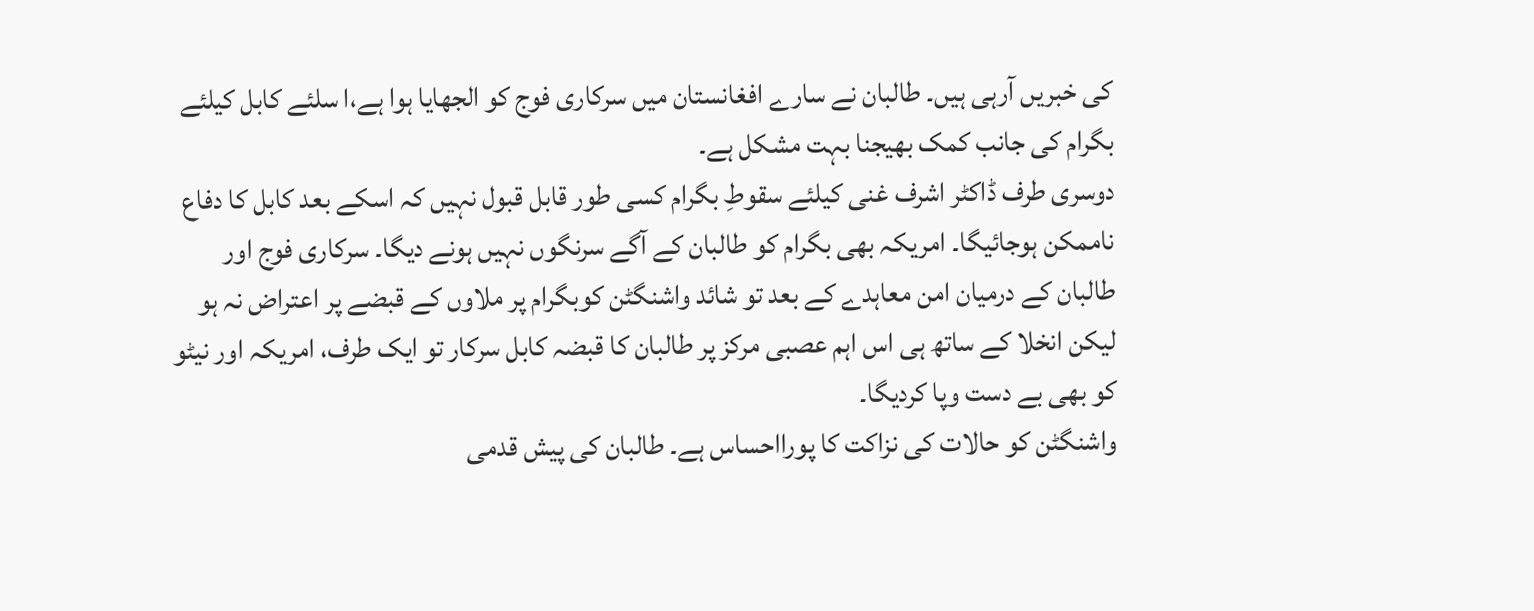کی خبریں آرہی ہیں۔ طالبان نے سارے افغانستان میں سرکاری فوج کو الجھایا ہوا ہے،ا سلئے کابل کیلئے بگرام کی جانب کمک بھیجنا بہت مشکل ہے۔
دوسری طرف ڈاکٹر اشرف غنی کیلئے سقوطِ بگرام کسی طور قابل قبول نہیں کہ اسکے بعد کابل کا دفاع ناممکن ہوجائیگا۔ امریکہ بھی بگرام کو طالبان کے آگے سرنگوں نہیں ہونے دیگا۔ سرکاری فوج اور طالبان کے درمیان امن معاہدے کے بعد تو شائد واشنگٹن کوبگرام پر ملاوں کے قبضے پر اعتراض نہ ہو لیکن انخلا کے ساتھ ہی اس اہم عصبی مرکز پر طالبان کا قبضہ کابل سرکار تو ایک طرف، امریکہ اور نیٹو کو بھی بے دست وپا کردیگا۔
واشنگٹن کو حالات کی نزاکت کا پورااحساس ہے۔ طالبان کی پیش قدمی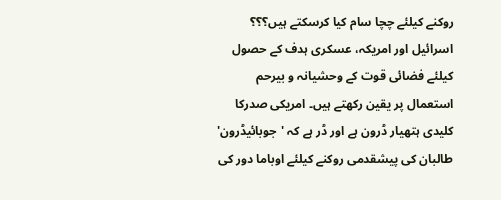روکنے کیلئے چچا سام کیا کرسکتے ہیں؟؟؟ اسرائیل اور امریکہ، عسکری ہدف کے حصول کیلئے فضائی قوت کے وحشیانہ و بیرحم استعمال پر یقین رکھتے ہیں۔ امریکی صدرکا کلیدی ہتھیار ڈرون ہے اور ڈر ہے کہ 'جوبائیڈرون' طالبان کی پیشقدمی روکنے کیلئے اوباما دور کی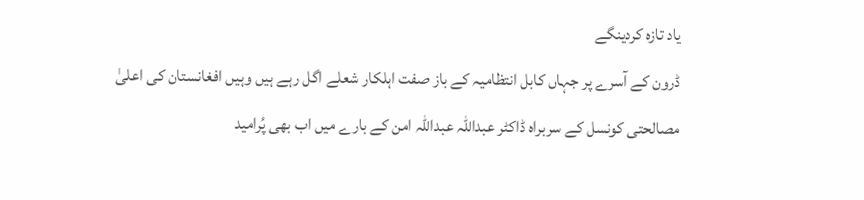یاد تازہ کردینگے
ڈرون کے آسرے پر جہاں کابل انتظامیہ کے باز صفت اہلکار شعلے اگل رہے ہیں وہیں افغانستان کی اعلیٰ مصالحتی کونسل کے سربراہ ڈاکٹر عبداللہ عبداللہ امن کے بارے میں اب بھی پُرامید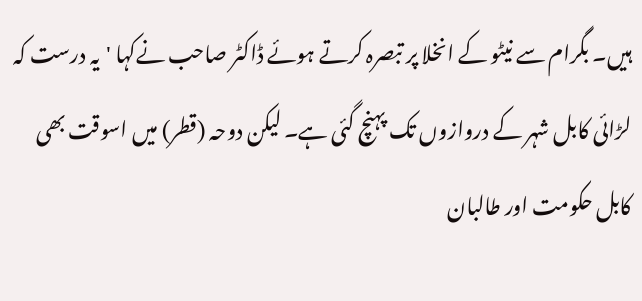ہیں۔ بگرام سے نیٹو کے انخلا پر تبصرہ کرتے ہوئے ڈاکٹر صاحب نےکہا 'یہ درست کہ لڑائی کابل شہر کے دروازوں تک پہنچ گئی ہے۔ لیکن دوحہ (قطر) میں اسوقت بھی کابل حکومت اور طالبان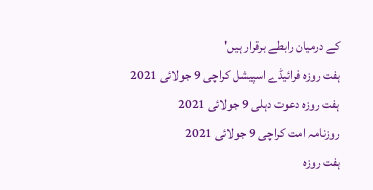کے درمیان رابطے برقرار ہیں'
ہفت روزہ فرائیڈے اسپیشل کراچی 9 جولائی 2021
ہفت روزہ دعوت دہلی 9 جولائی 2021
روزنامہ امت کراچی 9 جولائی 2021
ہفت روزہ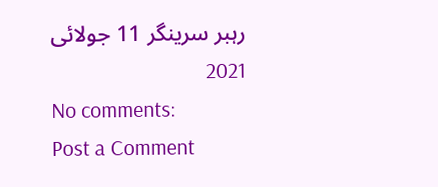رہبر سرینگر 11 جولائی
2021
No comments:
Post a Comment